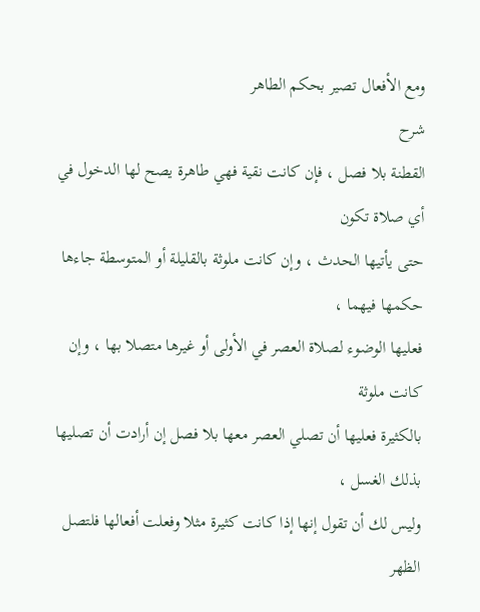ومع الأفعال تصير بحكم الطاهر
شرح
القطنة بلا فصل ، فإن كانت نقية فهي طاهرة يصح لها الدخول في أي صلاة تكون
حتى يأتيها الحدث ، وإن كانت ملوثة بالقليلة أو المتوسطة جاءها حكمها فيهما ،
فعليها الوضوء لصلاة العصر في الأولى أو غيرها متصلا بها ، وإن كانت ملوثة
بالكثيرة فعليها أن تصلي العصر معها بلا فصل إن أرادت أن تصليها بذلك الغسل ،
وليس لك أن تقول إنها إذا كانت كثيرة مثلا وفعلت أفعالها فلتصل الظهر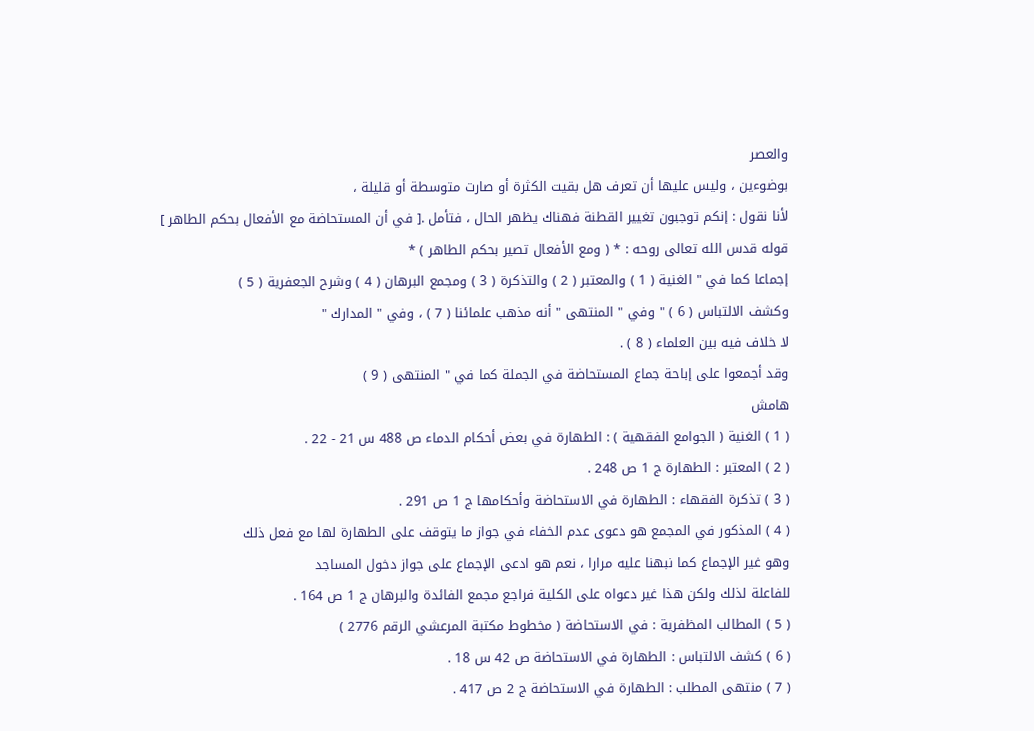والعصر
بوضوءين ، وليس عليها أن تعرف هل بقيت الكثرة أو صارت متوسطة أو قليلة ،
لأنا نقول : إنكم توجبون تغيير القطنة فهناك يظهر الحال ، فتأمل .[ في أن المستحاضة مع الأفعال بحكم الطاهر ]
قوله قدس الله تعالى روحه : * ( ومع الأفعال تصير بحكم الطاهر ) *
إجماعا كما في " الغنية ( 1 ) والمعتبر ( 2 ) والتذكرة ( 3 ) ومجمع البرهان ( 4 ) وشرح الجعفرية ( 5 )
وكشف الالتباس ( 6 ) " وفي " المنتهى " أنه مذهب علمائنا ( 7 ) ، وفي " المدارك "
لا خلاف فيه بين العلماء ( 8 ) .
وقد أجمعوا على إباحة جماع المستحاضة في الجملة كما في " المنتهى ( 9 )
هامش
( 1 ) الغنية ( الجوامع الفقهية ) : الطهارة في بعض أحكام الدماء ص 488 س 21 - 22 .
( 2 ) المعتبر : الطهارة ج 1 ص 248 .
( 3 ) تذكرة الفقهاء : الطهارة في الاستحاضة وأحكامها ج 1 ص 291 .
( 4 ) المذكور في المجمع هو دعوى عدم الخفاء في جواز ما يتوقف على الطهارة لها مع فعل ذلك
وهو غير الإجماع كما نبهنا عليه مرارا ، نعم هو ادعى الإجماع على جواز دخول المساجد
للفاعلة لذلك ولكن هذا غير دعواه على الكلية فراجع مجمع الفائدة والبرهان ج 1 ص 164 .
( 5 ) المطالب المظفرية : في الاستحاضة ( مخطوط مكتبة المرعشي الرقم 2776 )
( 6 ) كشف الالتباس : الطهارة في الاستحاضة ص 42 س 18 .
( 7 ) منتهى المطلب : الطهارة في الاستحاضة ج 2 ص 417 .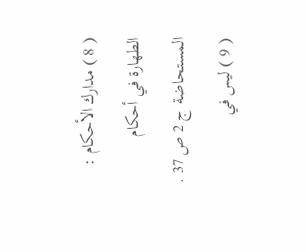( 8 ) مدارك الأحكام : الطهارة في أحكام المستحاضة ج 2 ص 37 .
( 9 ) ليس في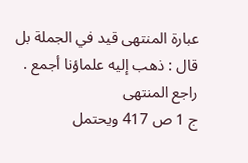عبارة المنتهى قيد في الجملة بل قال : ذهب إليه علماؤنا أجمع . راجع المنتهى
ج 1 ص 417 ويحتمل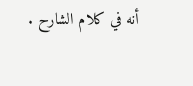أنه في كلام الشارح .